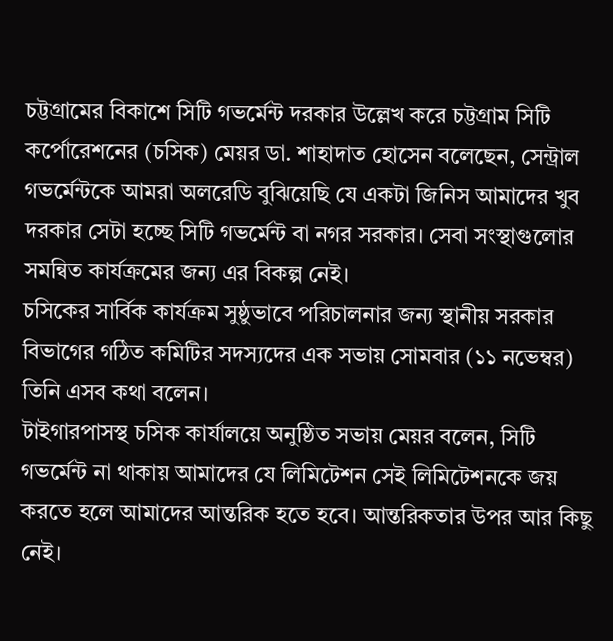চট্টগ্রামের বিকাশে সিটি গভর্মেন্ট দরকার উল্লেখ করে চট্টগ্রাম সিটি কর্পোরেশনের (চসিক) মেয়র ডা. শাহাদাত হোসেন বলেছেন, সেন্ট্রাল গভর্মেন্টকে আমরা অলরেডি বুঝিয়েছি যে একটা জিনিস আমাদের খুব দরকার সেটা হচ্ছে সিটি গভর্মেন্ট বা নগর সরকার। সেবা সংস্থাগুলোর সমন্বিত কার্যক্রমের জন্য এর বিকল্প নেই।
চসিকের সার্বিক কার্যক্রম সুষ্ঠুভাবে পরিচালনার জন্য স্থানীয় সরকার বিভাগের গঠিত কমিটির সদস্যদের এক সভায় সোমবার (১১ নভেম্বর) তিনি এসব কথা বলেন।
টাইগারপাসস্থ চসিক কার্যালয়ে অনুষ্ঠিত সভায় মেয়র বলেন, সিটি গভর্মেন্ট না থাকায় আমাদের যে লিমিটেশন সেই লিমিটেশনকে জয় করতে হলে আমাদের আন্তরিক হতে হবে। আন্তরিকতার উপর আর কিছু নেই।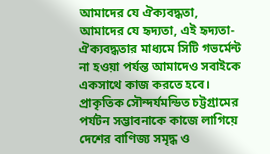আমাদের যে ঐক্যবদ্ধতা, আমাদের যে হৃদ্যতা, এই হৃদ্যতা-ঐক্যবদ্ধতার মাধ্যমে সিটি গভর্মেন্ট না হওয়া পর্যন্ত আমাদেও সবাইকে একসাথে কাজ করতে হবে।
প্রাকৃতিক সৌন্দর্যমন্ডিত চট্টগ্রামের পর্যটন সম্ভাবনাকে কাজে লাগিয়ে দেশের বাণিজ্য সমৃদ্ধ ও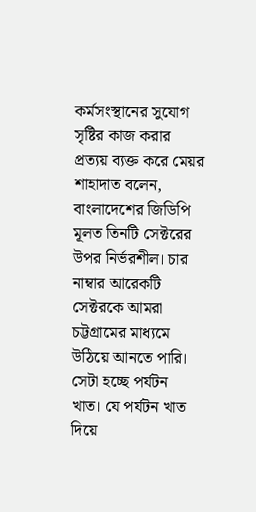কর্মসংস্থানের সুযোগ সৃষ্টির কাজ করার প্রত্যয় ব্যক্ত করে মেয়র শাহাদাত বলেন, বাংলাদেশের জিডিপি মূলত তিনটি সেক্টরের উপর নির্ভরশীল। চার নাম্বার আরেকটি সেক্টরকে আমরা চট্টগ্রামের মাধ্যমে উঠিয়ে আনতে পারি। সেটা হচ্ছে পর্যটন খাত। যে পর্যটন খাত দিয়ে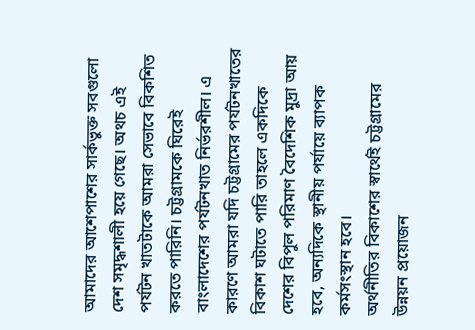আমাদের আশেপাশের সার্কভুক্ত সবগুলো দেশ সমৃদ্ধশালী হয়ে গেছে। অথচ এই পর্যটন খাতটাকে আমরা সেভাবে বিকশিত করতে পারিনি। চট্টগ্রামকে ঘিরেই বাংলাদেশের পর্যটনখাত নির্ভরশীল। এ কারণে আমরা যদি চট্টগ্রামের পর্যটনখাতের বিকাশ ঘটাতে পারি তাহলে একদিকে দেশের বিপুল পরিমাণ বৈদেশিক মুদ্রা আয় হবে, অন্যদিকে স্থানীয় পর্যায়ে ব্যাপক কর্মসংস্থান হবে।
অর্থনীতির বিকাশের স্বার্থেই চট্টগ্রামের উন্নয়ন প্রয়োজন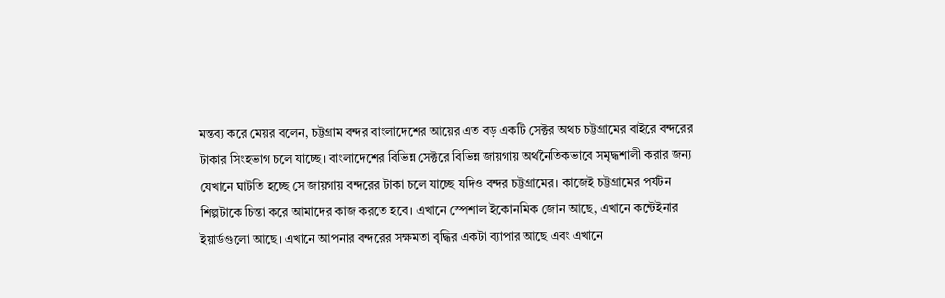মন্তব্য করে মেয়র বলেন, চট্টগ্রাম বন্দর বাংলাদেশের আয়ের এত বড় একটি সেক্টর অথচ চট্টগ্রামের বাইরে বন্দরের টাকার সিংহভাগ চলে যাচ্ছে। বাংলাদেশের বিভিন্ন সেক্টরে বিভিন্ন জায়গায় অর্থনৈতিকভাবে সমৃদ্ধশালী করার জন্য যেখানে ঘাটতি হচ্ছে সে জায়গায় বন্দরের টাকা চলে যাচ্ছে যদিও বন্দর চট্টগ্রামের। কাজেই চট্টগ্রামের পর্যটন শিল্পটাকে চিন্তা করে আমাদের কাজ করতে হবে। এখানে স্পেশাল ইকোনমিক জোন আছে, এখানে কন্টেইনার ইয়ার্ডগুলো আছে। এখানে আপনার বন্দরের সক্ষমতা বৃদ্ধির একটা ব্যাপার আছে এবং এখানে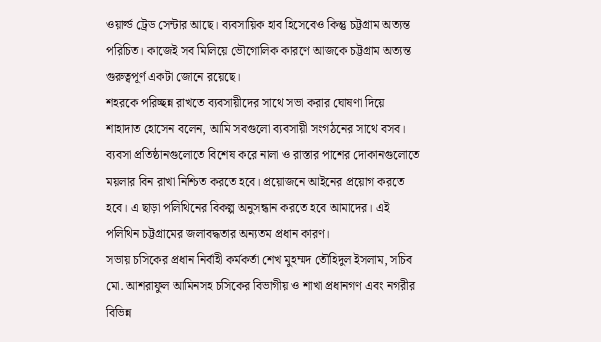ওয়ার্ল্ড ট্রেড সেন্টার আছে। ব্যবসায়িক হাব হিসেবেও কিন্তু চট্টগ্রাম অত্যন্ত পরিচিত। কাজেই সব মিলিয়ে ভৌগোলিক কারণে আজকে চট্টগ্রাম অত্যন্ত গুরুত্বপূর্ণ একটা জোনে রয়েছে।
শহরকে পরিচ্ছন্ন রাখতে ব্যবসায়ীদের সাথে সভা করার ঘোষণা দিয়ে শাহাদাত হোসেন বলেন, আমি সবগুলো ব্যবসায়ী সংগঠনের সাথে বসব। ব্যবসা প্রতিষ্ঠানগুলোতে বিশেষ করে নালা ও রাস্তার পাশের দোকানগুলোতে ময়লার বিন রাখা নিশ্চিত করতে হবে। প্রয়োজনে আইনের প্রয়োগ করতে হবে। এ ছাড়া পলিথিনের বিকল্প অনুসন্ধান করতে হবে আমাদের। এই পলিথিন চট্টগ্রামের জলাবদ্ধতার অন্যতম প্রধান কারণ।
সভায় চসিকের প্রধান নির্বাহী কর্মকর্তা শেখ মুহম্মদ তৌহিদুল ইসলাম, সচিব মো. আশরাফুল আমিনসহ চসিকের বিভাগীয় ও শাখা প্রধানগণ এবং নগরীর বিভিন্ন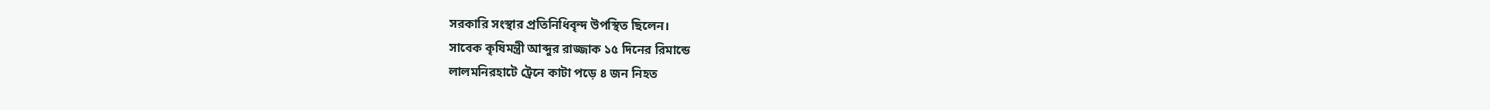সরকারি সংস্থার প্রতিনিধিবৃন্দ উপস্থিত ছিলেন।
সাবেক কৃষিমন্ত্রী আব্দুর রাজ্জাক ১৫ দিনের রিমান্ডে
লালমনিরহাটে ট্রেনে কাটা পড়ে ৪ জন নিহত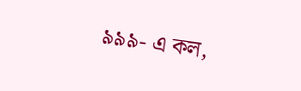৯৯৯- এ কল,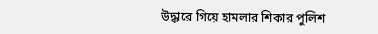উদ্ধারে গিয়ে হামলার শিকার পুলিশ